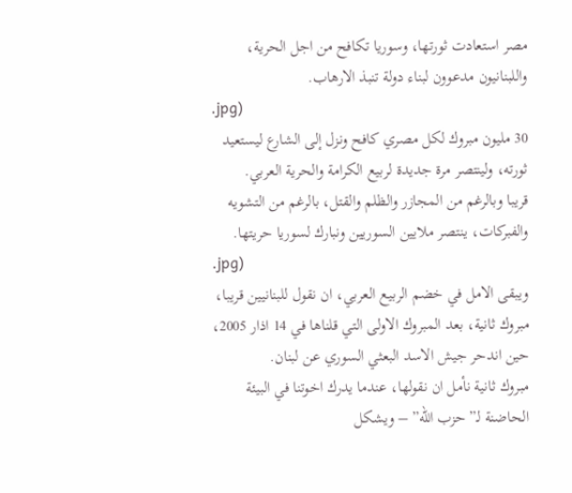مصر استعادت ثورتها، وسوريا تكافح من اجل الحرية، واللبنانيون مدعوون لبناء دولة تنبذ الارهاب.
.jpg)
30 مليون مبروك لكل مصري كافح ونزل إلى الشارع ليستعيد ثورته، ولينتصر مرة جديدة لربيع الكرامة والحرية العربي.
قريبا وبالرغم من المجازر والظلم والقتل، بالرغم من التشويه والفبركات، ينتصر ملايين السوريين ونبارك لسوريا حريتها.
.jpg)
ويبقى الامل في خضم الربيع العربي، ان نقول للبنانيين قريبا، مبروك ثانية، بعد المبروك الاولى التي قلناها في 14 اذار 2005، حين اندحر جيش الاسد البعثي السوري عن لبنان.
مبروك ثانية نأمل ان نقولها، عندما يدرك اخوتنا في البيئة الحاضنة لـ”حزب الله” – ويشكل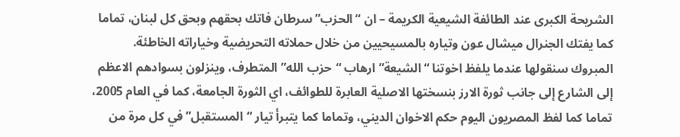الشريحة الكبرى عند الطائفة الشيعية الكريمة – ان “الحزب” سرطان فاتك بحقهم وبحق كل لبنان، تماما كما يفتك الجنرال ميشال عون وتياره بالمسيحيين من خلال حملاته التحريضية وخياراته الخاطئة.
المبروك سنقولها عندما يلفظ اخوتنا “الشيعة” ارهاب “حزب الله” المتطرف، وينزلون بسوادهم الاعظم إلى الشارع إلى جانب ثورة الارز بنسختها الاصلية العابرة للطوائف، اي الثورة الجامعة، كما في العام 2005، تماما كما لفظ المصريون اليوم حكم الاخوان الديني، وتماما كما يتبرأ تيار “المستقبل” في كل مرة من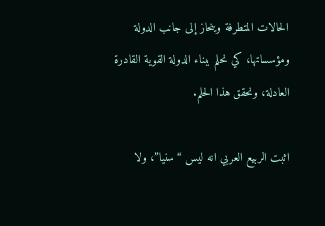الحالات المتطرفة وينحاز إلى جانب الدولة ومؤسساتها، كي نحلم ببناء الدولة القوية القادرة العادلة، ونحقق هذا الحلم.

اثبت الربيع العربي انه ليس “سنيا”، ولا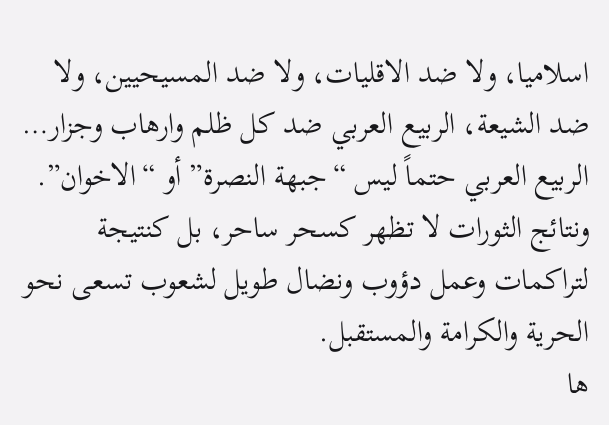اسلاميا، ولا ضد الاقليات، ولا ضد المسيحيين، ولا ضد الشيعة، الربيع العربي ضد كل ظلم وارهاب وجزار… الربيع العربي حتماً ليس “جبهة النصرة” أو “الاخوان”. ونتائج الثورات لا تظهر كسحر ساحر، بل كنتيجة لتراكمات وعمل دؤوب ونضال طويل لشعوب تسعى نحو الحرية والكرامة والمستقبل.
ها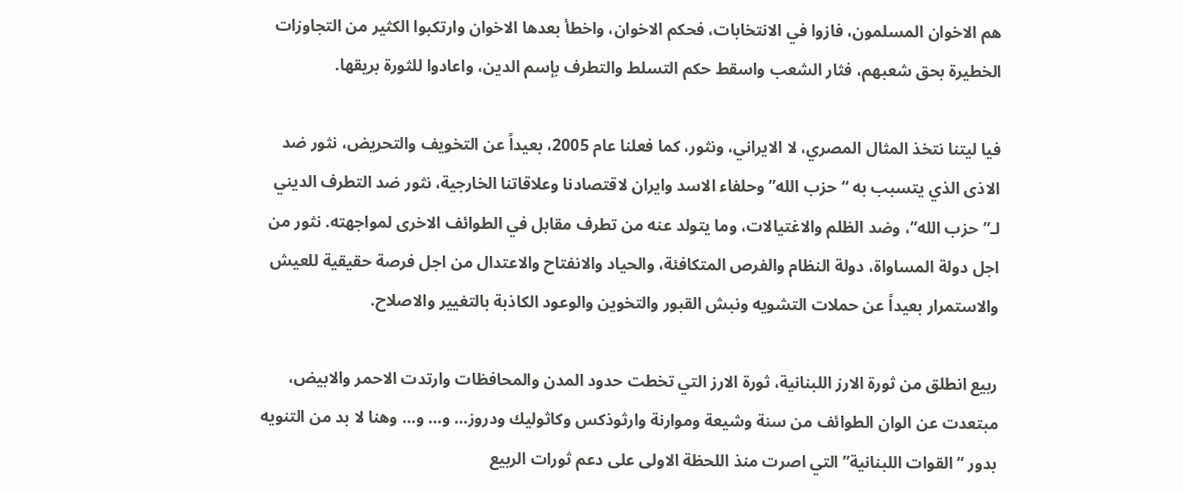هم الاخوان المسلمون، فازوا في الانتخابات، فحكم الاخوان، واخطأ بعدها الاخوان وارتكبوا الكثير من التجاوزات الخطيرة بحق شعبهم، فثار الشعب واسقط حكم التسلط والتطرف بإسم الدين، واعادوا للثورة بريقها.

فيا ليتنا نتخذ المثال المصري، لا الايراني، ونثور، كما فعلنا عام 2005، بعيداً عن التخويف والتحريض، نثور ضد الاذى الذي يتسبب به “حزب الله” وحلفاء الاسد وايران لاقتصادنا وعلاقاتنا الخارجية، نثور ضد التطرف الديني لـ”حزب الله”، وضد الظلم والاغتيالات، وما يتولد عنه من تطرف مقابل في الطوائف الاخرى لمواجهته. نثور من اجل دولة المساواة، دولة النظام والفرص المتكافئة، والحياد والانفتاح والاعتدال من اجل فرصة حقيقية للعيش والاستمرار بعيداً عن حملات التشويه ونبش القبور والتخوين والوعود الكاذبة بالتغيير والاصلاح.

ربيع انطلق من ثورة الارز اللبنانية، ثورة الارز التي تخطت حدود المدن والمحافظات وارتدت الاحمر والابيض، مبتعدت عن الوان الطوائف من سنة وشيعة وموارنة وارثوذكس وكاثوليك ودروز… و… و… وهنا لا بد من التنويه بدور “القوات اللبنانية” التي اصرت منذ اللحظة الاولى على دعم ثورات الربيع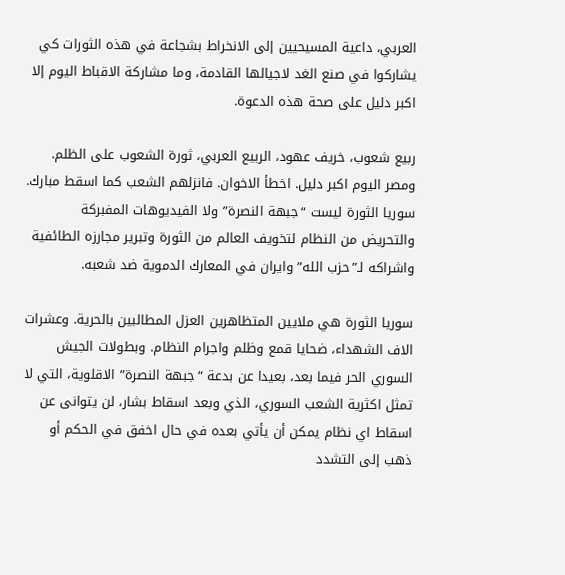العربي، داعية المسيحيين إلى الانخراط بشجاعة في هذه الثورات كي يشاركوا في صنع الغد لاجيالها القادمة، وما مشاركة الاقباط اليوم إلا اكبر دليل على صحة هذه الدعوة.

ربيع شعوب، خريف عهود، الربيع العربي، ثورة الشعوب على الظلم. ومصر اليوم اكبر دليل. اخطأ الاخوان. فانزلهم الشعب كما اسقط مبارك.
سوريا الثورة ليست “جبهة النصرة” ولا الفيديوهات المفبركة والتحريض من النظام لتخويف العالم من الثورة وتبرير مجارزه الطائفية واشراكه لـ”حزب الله” وايران في المعارك الدموية ضد شعبه.

سوريا الثورة هي ملايين المتظاهرين العزل المطالبين بالحرية. وعشرات الاف الشهداء، ضحايا قمع وظلم واجرام النظام. وبطولات الجيش السوري الحر فيما بعد، بعيدا عن بدعة “جبهة النصرة” الاقلوية، التي لا تمثل اكثرية الشعب السوري، الذي وبعد اسقاط بشار، لن يتوانى عن اسقاط اي نظام يمكن أن يأتي بعده في حال اخفق في الحكم أو ذهب إلى التشدد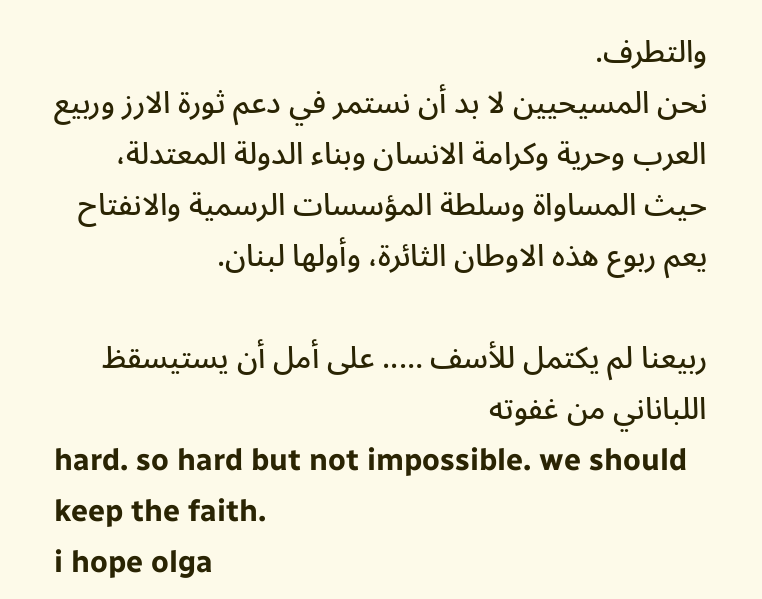والتطرف.
نحن المسيحيين لا بد أن نستمر في دعم ثورة الارز وربيع العرب وحرية وكرامة الانسان وبناء الدولة المعتدلة، حيث المساواة وسلطة المؤسسات الرسمية والانفتاح يعم ربوع هذه الاوطان الثائرة، وأولها لبنان.

ربيعنا لم يكتمل للأسف ….. على أمل أن يستيسقظ اللباناني من غفوته
hard. so hard but not impossible. we should keep the faith.
i hope olga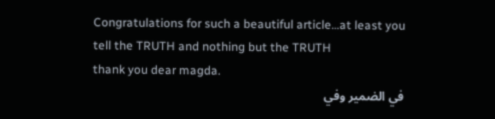Congratulations for such a beautiful article…at least you tell the TRUTH and nothing but the TRUTH
thank you dear magda.
في الضمير وفي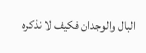البال والوجدان فكيف لا نذكره